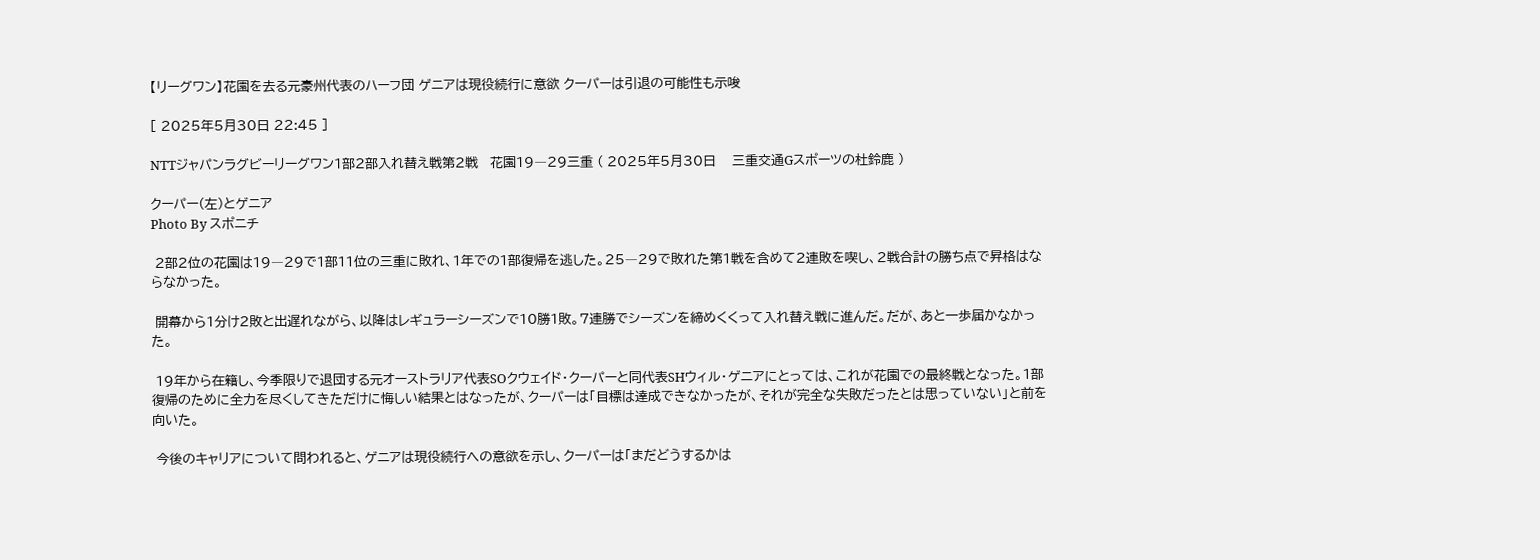【リーグワン】花園を去る元豪州代表のハーフ団 ゲニアは現役続行に意欲 クーパーは引退の可能性も示唆

[ 2025年5月30日 22:45 ]

NTTジャパンラグビーリーグワン1部2部入れ替え戦第2戦   花園19―29三重 ( 2025年5月30日    三重交通Gスポーツの杜鈴鹿 )

クーパー(左)とゲニア
Photo By スポニチ

 2部2位の花園は19―29で1部11位の三重に敗れ、1年での1部復帰を逃した。25―29で敗れた第1戦を含めて2連敗を喫し、2戦合計の勝ち点で昇格はならなかった。

 開幕から1分け2敗と出遅れながら、以降はレギュラーシーズンで10勝1敗。7連勝でシーズンを締めくくって入れ替え戦に進んだ。だが、あと一歩届かなかった。

 19年から在籍し、今季限りで退団する元オーストラリア代表SOクウェイド・クーパーと同代表SHウィル・ゲニアにとっては、これが花園での最終戦となった。1部復帰のために全力を尽くしてきただけに悔しい結果とはなったが、クーパーは「目標は達成できなかったが、それが完全な失敗だったとは思っていない」と前を向いた。

 今後のキャリアについて問われると、ゲニアは現役続行への意欲を示し、クーパーは「まだどうするかは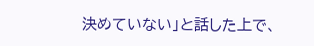決めていない」と話した上で、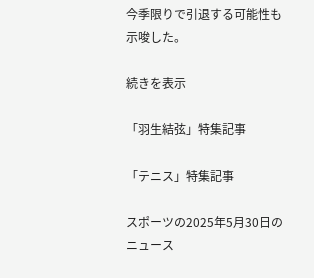今季限りで引退する可能性も示唆した。

続きを表示

「羽生結弦」特集記事

「テニス」特集記事

スポーツの2025年5月30日のニュース